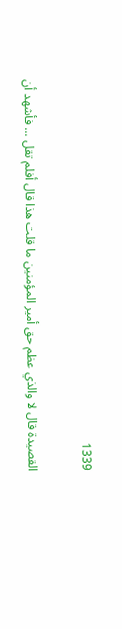1339

القصيدة قال لا والذي عظم حق أمير المؤمنين ما قلت هذا قال أفلم تقل ... فأشهد أن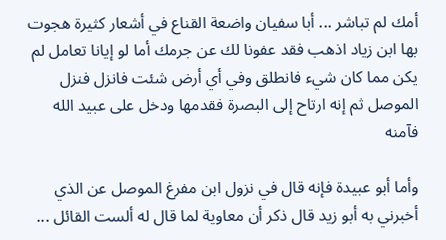أمك لم تباشر ... أبا سفيان واضعة القناع في أشعار كثيرة هجوت بها ابن زياد اذهب فقد عفونا لك عن جرمك أما لو إيانا تعامل لم يكن مما كان شيء فانطلق وفي أي أرض شئت فانزل فنزل الموصل ثم إنه ارتاح إلى البصرة فقدمها ودخل على عبيد الله فآمنه

وأما أبو عبيدة فإنه قال في نزول ابن مفرغ الموصل عن الذي أخبرني به أبو زيد قال ذكر أن معاوية لما قال له ألست القائل ...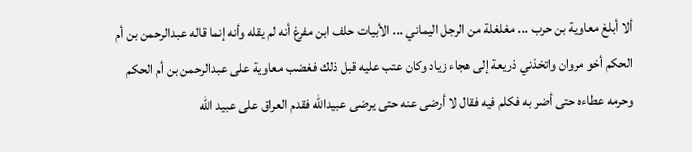ألا أبلغ معاوية بن حرب ... مغلغلة من الرجل اليماني ... الأبيات حلف ابن مفرغ أنه لم يقله وأنه إنما قاله عبدالرحمن بن أم الحكم أخو مروان واتخذني ذريعة إلى هجاء زياد وكان عتب عليه قبل ذلك فغضب معاوية على عبدالرحمن بن أم الحكم وحرمه عطاءه حتى أضر به فكلم فيه فقال لا أرضى عنه حتى يرضى عبيدالله فقدم العراق على عبيد الله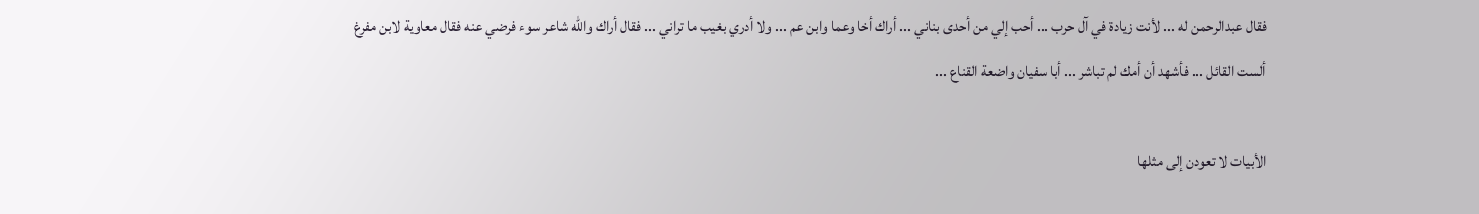فقال عبدالرحمن له ... لأنت زيادة في آل حرب ... أحب إلي من أحدى بناني ... أراك أخا وعما وابن عم ... ولا أدري بغيب ما تراني ... فقال أراك والله شاعر سوء فرضي عنه فقال معاوية لابن مفرغ ألست القائل ... فأشهد أن أمك لم تباشر ... أبا سفيان واضعة القناع ...

الأبيات لا تعودن إلى مثلها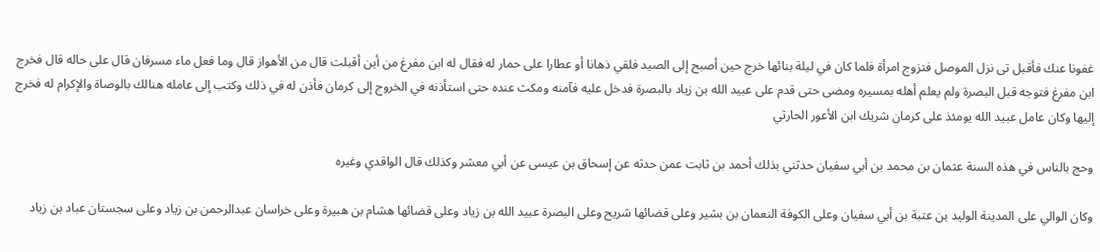غفونا عنك فأقبل تى نزل الموصل فتزوج امرأة فلما كان في ليلة بنائها خرج حين أصبح إلى الصيد فلقي ذهانا أو عطارا على حمار له فقال له ابن مفرغ من أين أقبلت قال من الأهواز قال وما فعل ماء مسرفان قال على حاله قال فخرج ابن مفرغ فتوجه قبل البصرة ولم يعلم أهله بمسيره ومضى حتى قدم على عبيد الله بن زياد بالبصرة فدخل عليه فآمنه ومكث عنده حتى استأذنه في الخروج إلى كرمان فأذن له في ذلك وكتب إلى عامله هنالك بالوصاة والإكرام له فخرج إليها وكان عامل عبيد الله يومئذ على كرمان شريك ابن الأعور الحارثي

وحج بالناس في هذه السنة عثمان بن محمد بن أبي سفيان حدثني بذلك أحمد بن ثابت عمن حدثه عن إسحاق بن عيسى عن أبي معشر وكذلك قال الواقدي وغيره

وكان الوالي على المدينة الوليد بن عتبة بن أبي سفيان وعلى الكوفة النعمان بن بشير وعلى قضائها شريح وعلى البصرة عبيد الله بن زياد وعلى قضائها هشام بن هبيرة وعلى خراسان عبدالرحمن بن زياد وعلى سجستان عباد بن زياد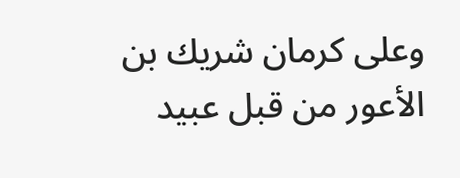وعلى كرمان شريك بن الأعور من قبل عبيد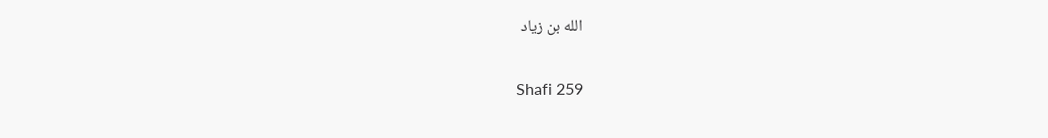الله بن زياد

Shafi 259